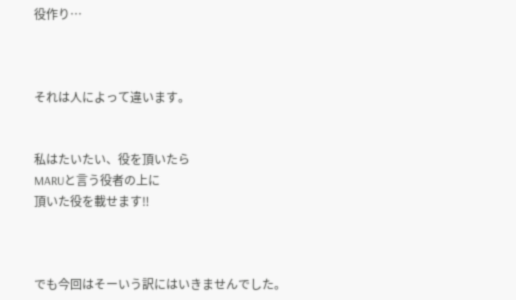役作り…



それは人によって違います。


私はたいたい、役を頂いたら
MARUと言う役者の上に
頂いた役を載せます‼



でも今回はそーいう訳にはいきませんでした。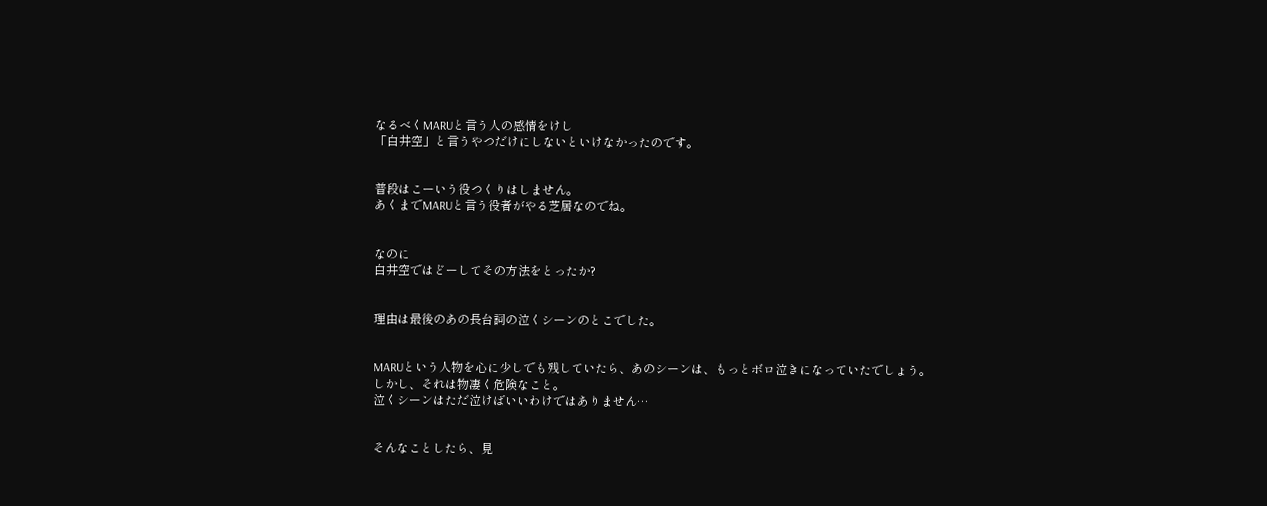なるべくMARUと言う人の感情をけし
「白井空」と言うやつだけにしないといけなかったのです。


普段はこーいう役つくりはしません。
あくまでMARUと言う役者がやる芝居なのでね。


なのに
白井空ではどーしてその方法をとったか?


理由は最後のあの長台詞の泣くシーンのとこでした。


MARUという人物を心に少しでも残していたら、あのシーンは、もっとボロ泣きになっていたでしょう。
しかし、それは物凄く危険なこと。
泣くシーンはただ泣けばいいわけではありません…


そんなことしたら、見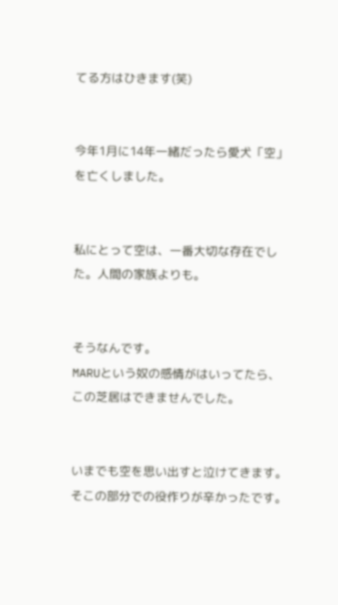てる方はひきます(笑)


今年1月に14年一緒だったら愛犬「空」を亡くしました。


私にとって空は、一番大切な存在でした。人間の家族よりも。


そうなんです。
MARUという奴の感情がはいってたら、
この芝居はできませんでした。


いまでも空を思い出すと泣けてきます。
そこの部分での役作りが辛かったです。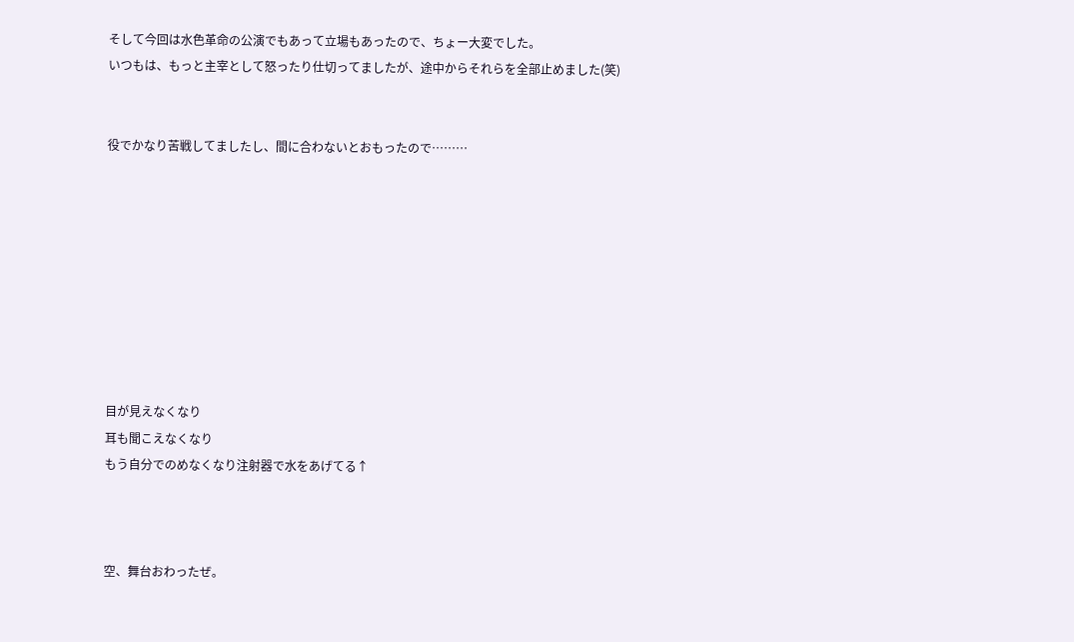そして今回は水色革命の公演でもあって立場もあったので、ちょー大変でした。
いつもは、もっと主宰として怒ったり仕切ってましたが、途中からそれらを全部止めました(笑)


役でかなり苦戦してましたし、間に合わないとおもったので………









目が見えなくなり
耳も聞こえなくなり
もう自分でのめなくなり注射器で水をあげてる↑



空、舞台おわったぜ。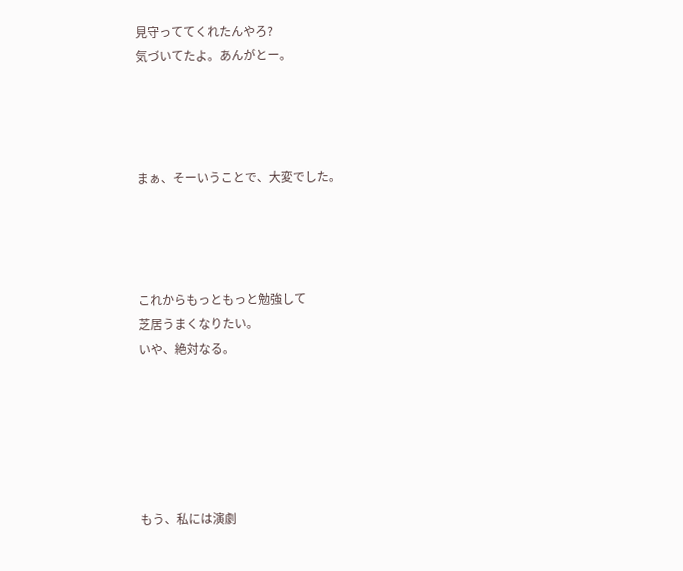見守っててくれたんやろ?
気づいてたよ。あんがとー。




まぁ、そーいうことで、大変でした。




これからもっともっと勉強して
芝居うまくなりたい。
いや、絶対なる。






もう、私には演劇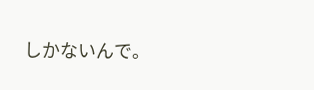しかないんで。